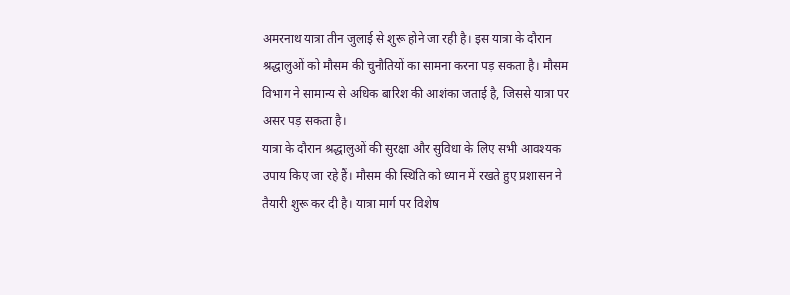अमरनाथ यात्रा तीन जुलाई से शुरू होने जा रही है। इस यात्रा के दौरान श्रद्धालुओं को मौसम की चुनौतियों का सामना करना पड़ सकता है। मौसम विभाग ने सामान्य से अधिक बारिश की आशंका जताई है, जिससे यात्रा पर असर पड़ सकता है।
यात्रा के दौरान श्रद्धालुओं की सुरक्षा और सुविधा के लिए सभी आवश्यक उपाय किए जा रहे हैं। मौसम की स्थिति को ध्यान में रखते हुए प्रशासन ने तैयारी शुरू कर दी है। यात्रा मार्ग पर विशेष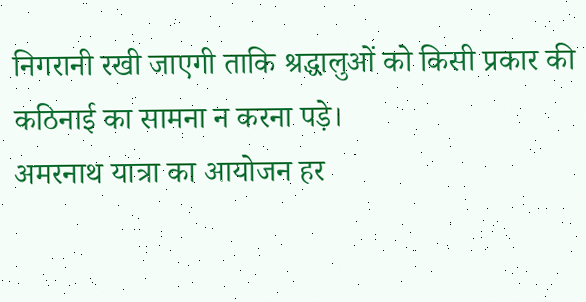निगरानी रखी जाएगी ताकि श्रद्धालुओं को किसी प्रकार की कठिनाई का सामना न करना पड़े।
अमरनाथ यात्रा का आयोजन हर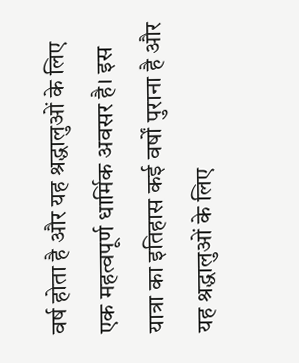वर्ष होता है और यह श्रद्धालुओं के लिए एक महत्वपूर्ण धार्मिक अवसर है। इस यात्रा का इतिहास कई वर्षों पुराना है और यह श्रद्धालुओं के लिए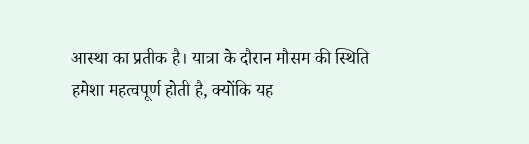आस्था का प्रतीक है। यात्रा के दौरान मौसम की स्थिति हमेशा महत्वपूर्ण होती है, क्योंकि यह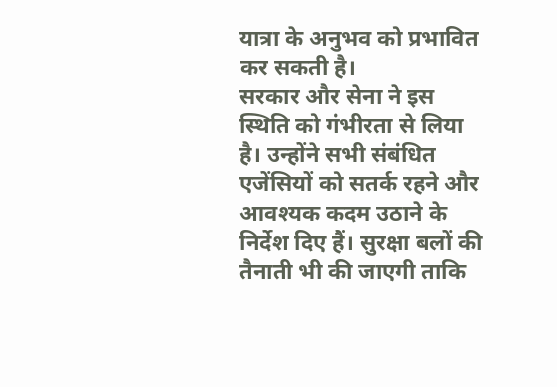यात्रा के अनुभव को प्रभावित कर सकती है।
सरकार और सेना ने इस स्थिति को गंभीरता से लिया है। उन्होंने सभी संबंधित एजेंसियों को सतर्क रहने और आवश्यक कदम उठाने के निर्देश दिए हैं। सुरक्षा बलों की तैनाती भी की जाएगी ताकि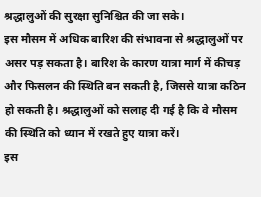श्रद्धालुओं की सुरक्षा सुनिश्चित की जा सके।
इस मौसम में अधिक बारिश की संभावना से श्रद्धालुओं पर असर पड़ सकता है। बारिश के कारण यात्रा मार्ग में कीचड़ और फिसलन की स्थिति बन सकती है, जिससे यात्रा कठिन हो सकती है। श्रद्धालुओं को सलाह दी गई है कि वे मौसम की स्थिति को ध्यान में रखते हुए यात्रा करें।
इस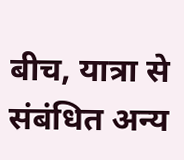बीच, यात्रा से संबंधित अन्य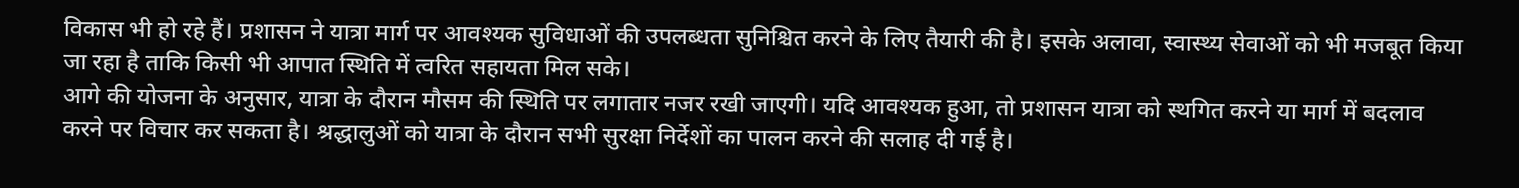विकास भी हो रहे हैं। प्रशासन ने यात्रा मार्ग पर आवश्यक सुविधाओं की उपलब्धता सुनिश्चित करने के लिए तैयारी की है। इसके अलावा, स्वास्थ्य सेवाओं को भी मजबूत किया जा रहा है ताकि किसी भी आपात स्थिति में त्वरित सहायता मिल सके।
आगे की योजना के अनुसार, यात्रा के दौरान मौसम की स्थिति पर लगातार नजर रखी जाएगी। यदि आवश्यक हुआ, तो प्रशासन यात्रा को स्थगित करने या मार्ग में बदलाव करने पर विचार कर सकता है। श्रद्धालुओं को यात्रा के दौरान सभी सुरक्षा निर्देशों का पालन करने की सलाह दी गई है।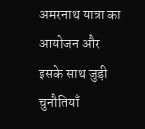अमरनाथ यात्रा का आयोजन और इसके साथ जुड़ी चुनौतियाँ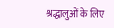श्रद्धालुओं के लिए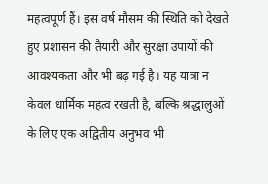महत्वपूर्ण हैं। इस वर्ष मौसम की स्थिति को देखते हुए प्रशासन की तैयारी और सुरक्षा उपायों की आवश्यकता और भी बढ़ गई है। यह यात्रा न केवल धार्मिक महत्व रखती है, बल्कि श्रद्धालुओं के लिए एक अद्वितीय अनुभव भी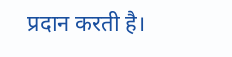प्रदान करती है।